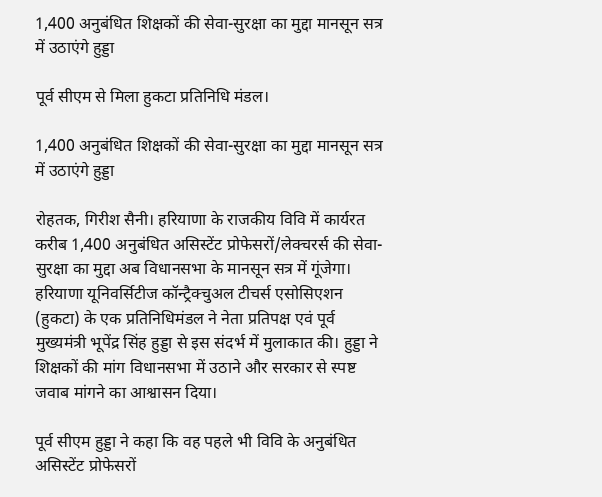1,400 अनुबंधित शिक्षकों की सेवा-सुरक्षा का मुद्दा मानसून सत्र में उठाएंगे हुड्डा

पूर्व सीएम से मिला हुकटा प्रतिनिधि मंडल।

1,400 अनुबंधित शिक्षकों की सेवा-सुरक्षा का मुद्दा मानसून सत्र में उठाएंगे हुड्डा

रोहतक, गिरीश सैनी। हरियाणा के राजकीय विवि में कार्यरत करीब 1,400 अनुबंधित असिस्टेंट प्रोफेसरों/लेक्चरर्स की सेवा-सुरक्षा का मुद्दा अब विधानसभा के मानसून सत्र में गूंजेगा। हरियाणा यूनिवर्सिटीज कॉन्ट्रैक्चुअल टीचर्स एसोसिएशन (हुकटा) के एक प्रतिनिधिमंडल ने नेता प्रतिपक्ष एवं पूर्व मुख्यमंत्री भूपेंद्र सिंह हुड्डा से इस संदर्भ में मुलाकात की। हुड्डा ने शिक्षकों की मांग विधानसभा में उठाने और सरकार से स्पष्ट जवाब मांगने का आश्वासन दिया।

पूर्व सीएम हुड्डा ने कहा कि वह पहले भी विवि के अनुबंधित असिस्टेंट प्रोफेसरों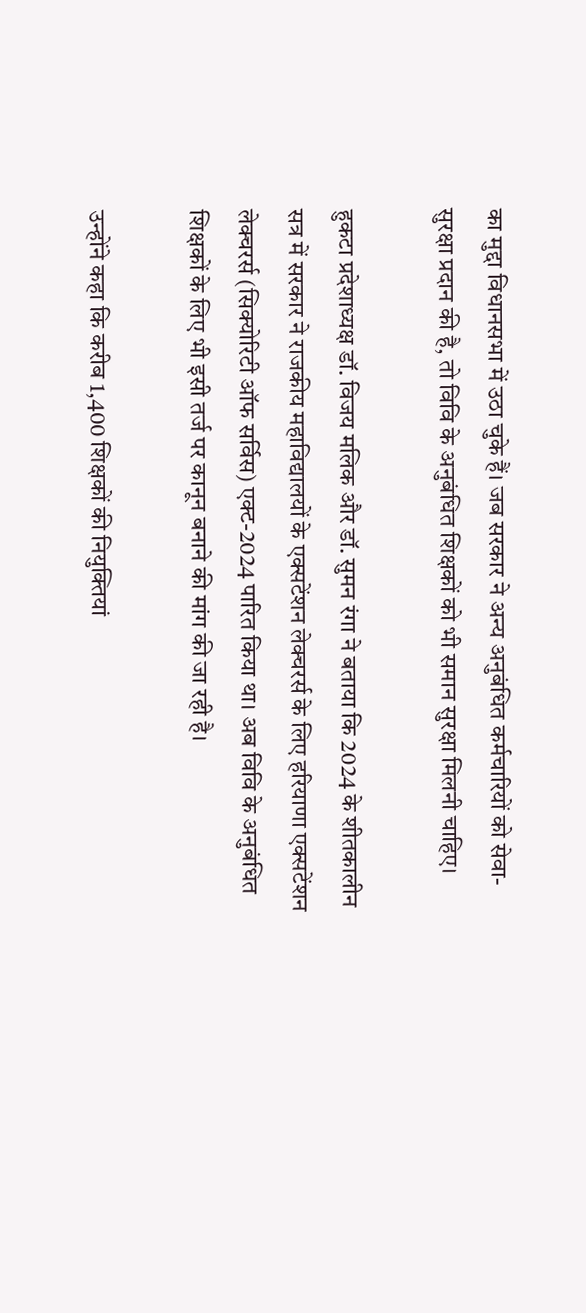का मुद्दा विधानसभा में उठा चुके हैं। जब सरकार ने अन्य अनुबंधित कर्मचारियों को सेवा-सुरक्षा प्रदान की है, तो विवि के अनुबंधित शिक्षकों को भी समान सुरक्षा मिलनी चाहिए।

हुकटा प्रदेशाध्यक्ष डॉ. विजय मलिक और डॉ. सुमन रंगा ने बताया कि 2024 के शीतकालीन सत्र में सरकार ने राजकीय महाविद्यालयों के एक्सटेंशन लेक्चरर्स के लिए हरियाणा एक्सटेंशन लेक्चरर्स (सिक्योरिटी ऑफ सर्विस) एक्ट-2024 पारित किया था। अब विवि के अनुबंधित शिक्षकों के लिए भी इसी तर्ज पर कानून बनाने की मांग की जा रही है।

उन्होंने कहा कि करीब 1,400 शिक्षकों की नियुक्तियां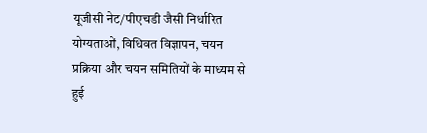यूजीसी नेट/पीएचडी जैसी निर्धारित योग्यताओं, विधिवत विज्ञापन, चयन प्रक्रिया और चयन समितियों के माध्यम से हुई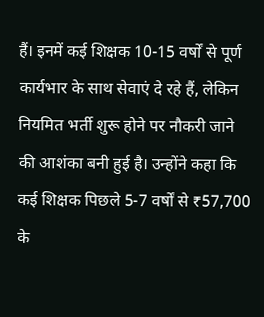हैं। इनमें कई शिक्षक 10-15 वर्षों से पूर्ण कार्यभार के साथ सेवाएं दे रहे हैं, लेकिन नियमित भर्ती शुरू होने पर नौकरी जाने की आशंका बनी हुई है। उन्होंने कहा कि कई शिक्षक पिछले 5-7 वर्षों से ₹57,700 के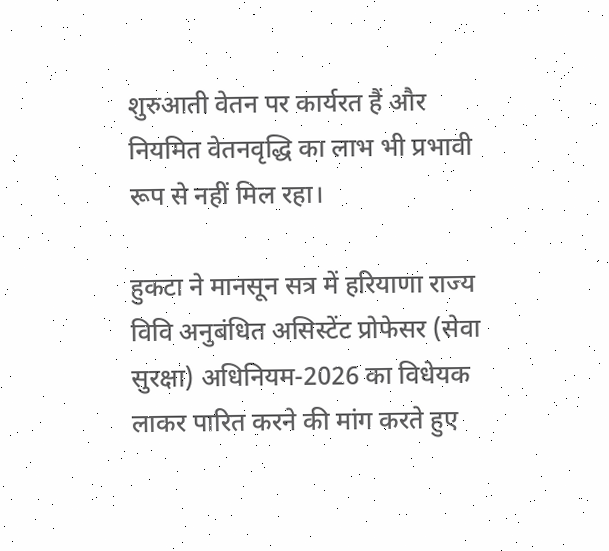शुरुआती वेतन पर कार्यरत हैं और नियमित वेतनवृद्धि का लाभ भी प्रभावी रूप से नहीं मिल रहा।

हुकटा ने मानसून सत्र में हरियाणा राज्य विवि अनुबंधित असिस्टेंट प्रोफेसर (सेवा सुरक्षा) अधिनियम-2026 का विधेयक लाकर पारित करने की मांग करते हुए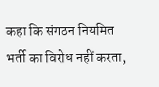कहा कि संगठन नियमित भर्ती का विरोध नहीं करता,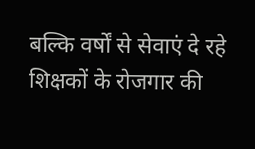बल्कि वर्षों से सेवाएं दे रहे शिक्षकों के रोजगार की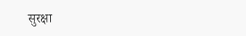सुरक्षा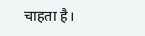चाहता है।